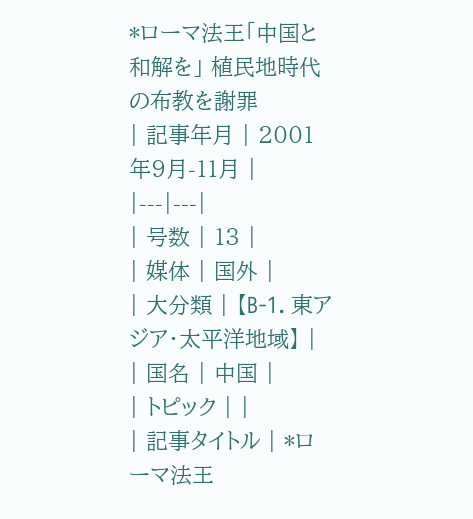*ローマ法王「中国と和解を」 植民地時代の布教を謝罪
| 記事年月 | 2001年9月-11月 |
|---|---|
| 号数 | 13 |
| 媒体 | 国外 |
| 大分類 | 【B-1. 東アジア・太平洋地域】 |
| 国名 | 中国 |
| トピック | |
| 記事タイトル | *ローマ法王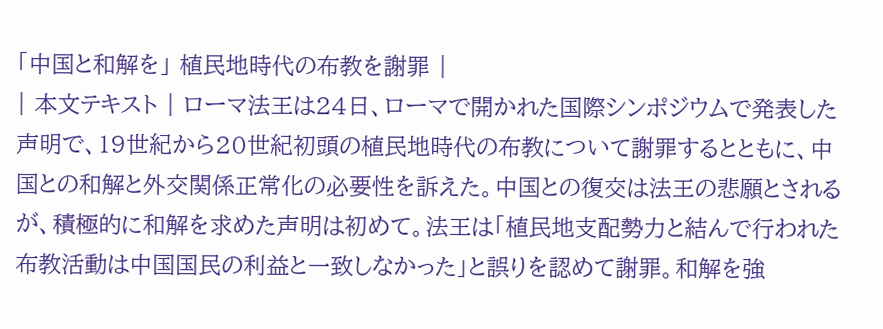「中国と和解を」 植民地時代の布教を謝罪 |
| 本文テキスト | ローマ法王は24日、ローマで開かれた国際シンポジウムで発表した声明で、19世紀から20世紀初頭の植民地時代の布教について謝罪するとともに、中国との和解と外交関係正常化の必要性を訴えた。中国との復交は法王の悲願とされるが、積極的に和解を求めた声明は初めて。法王は「植民地支配勢力と結んで行われた布教活動は中国国民の利益と一致しなかった」と誤りを認めて謝罪。和解を強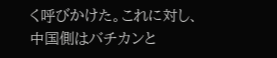く呼びかけた。これに対し、中国側はバチカンと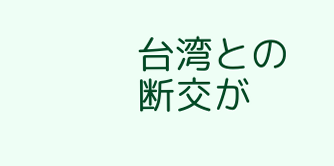台湾との断交が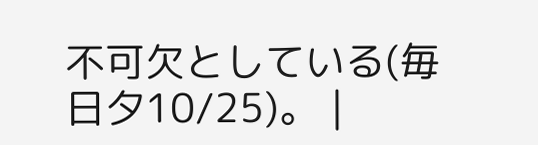不可欠としている(毎日夕10/25)。 |